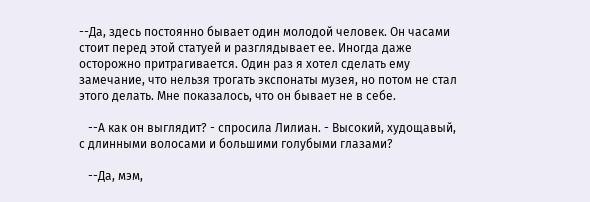--Да, здесь постоянно бывает один молодой человек. Он часами стоит перед этой статуей и разглядывает ее. Иногда даже осторожно притрагивается. Один раз я хотел сделать ему замечание, что нельзя трогать экспонаты музея, но потом не стал этого делать. Мне показалось, что он бывает не в себе.

   --А как он выглядит? - спросила Лилиан. - Высокий, худощавый, с длинными волосами и большими голубыми глазами?

   --Да, мэм,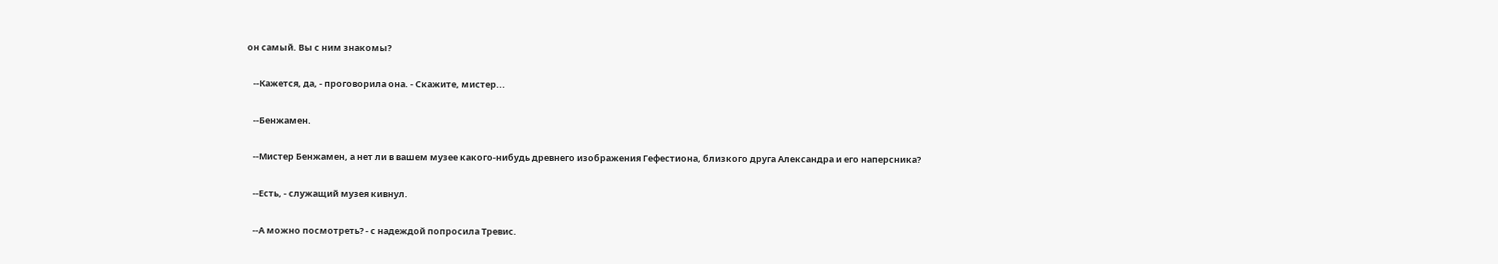он самый. Вы с ним знакомы?

   --Кажется, да, - проговорила она. - Скажите, мистер...

   --Бенжамен.

   --Мистер Бенжамен, а нет ли в вашем музее какого-нибудь древнего изображения Гефестиона, близкого друга Александра и его наперсника?

   --Есть, - служащий музея кивнул.

   --А можно посмотреть? - с надеждой попросила Тревис.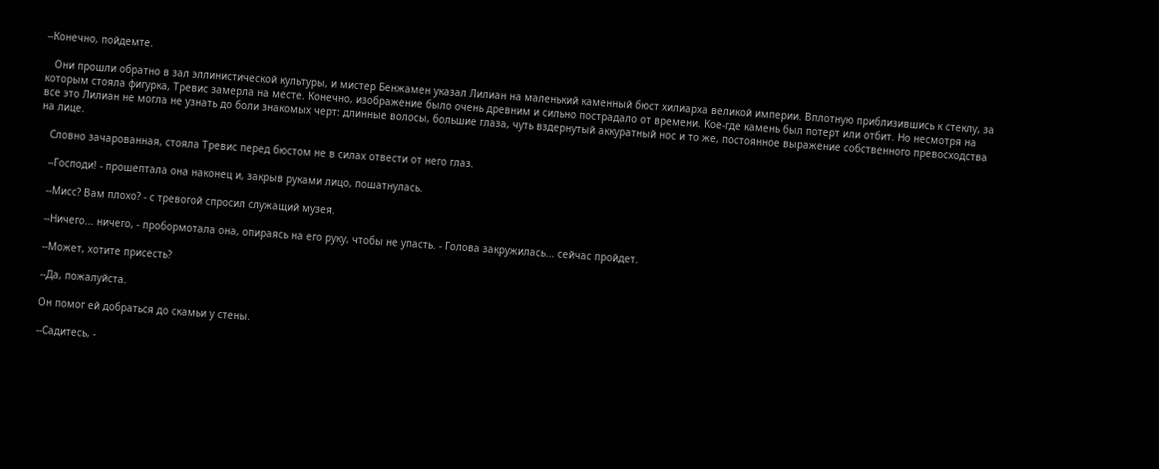--Конечно, пойдемте.

   Они прошли обратно в зал эллинистической культуры, и мистер Бенжамен указал Лилиан на маленький каменный бюст хилиарха великой империи. Вплотную приблизившись к стеклу, за которым стояла фигурка, Тревис замерла на месте. Конечно, изображение было очень древним и сильно пострадало от времени. Кое-где камень был потерт или отбит. Но несмотря на все это Лилиан не могла не узнать до боли знакомых черт: длинные волосы, большие глаза, чуть вздернутый аккуратный нос и то же, постоянное выражение собственного превосходства на лице.

   Словно зачарованная, стояла Тревис перед бюстом не в силах отвести от него глаз.

   --Господи! - прошептала она наконец и, закрыв руками лицо, пошатнулась.

   --Мисс? Вам плохо? - с тревогой спросил служащий музея.

   --Ничего... ничего, - пробормотала она, опираясь на его руку, чтобы не упасть. - Голова закружилась... сейчас пройдет.

   --Может, хотите присесть?

   --Да, пожалуйста.

   Он помог ей добраться до скамьи у стены.

   --Садитесь, -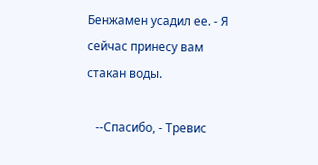Бенжамен усадил ее. - Я сейчас принесу вам стакан воды.

   --Спасибо, - Тревис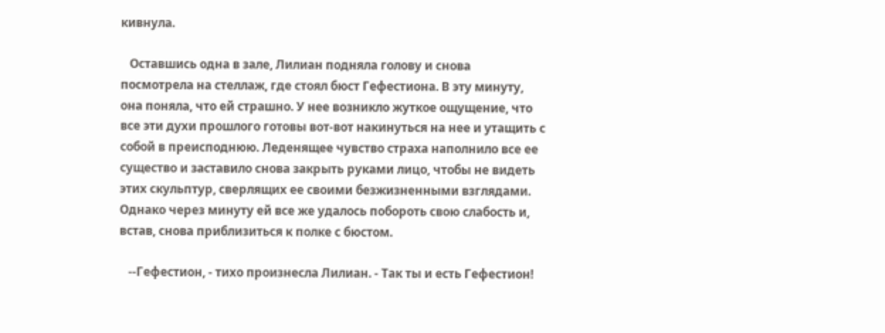кивнула.

   Оставшись одна в зале, Лилиан подняла голову и снова посмотрела на стеллаж, где стоял бюст Гефестиона. В эту минуту, она поняла, что ей страшно. У нее возникло жуткое ощущение, что все эти духи прошлого готовы вот-вот накинуться на нее и утащить с собой в преисподнюю. Леденящее чувство страха наполнило все ее существо и заставило снова закрыть руками лицо, чтобы не видеть этих скульптур, сверлящих ее своими безжизненными взглядами. Однако через минуту ей все же удалось побороть свою слабость и, встав, снова приблизиться к полке с бюстом.

   --Гефестион, - тихо произнесла Лилиан. - Так ты и есть Гефестион!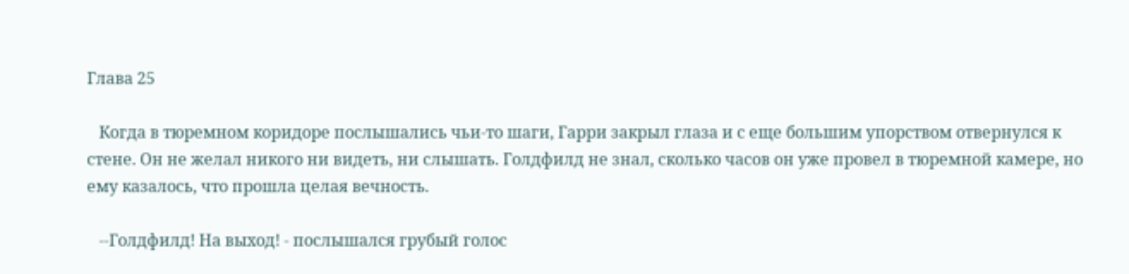Глава 25

   Когда в тюремном коридоре послышались чьи-то шаги, Гарри закрыл глаза и с еще большим упорством отвернулся к стене. Он не желал никого ни видеть, ни слышать. Голдфилд не знал, сколько часов он уже провел в тюремной камере, но ему казалось, что прошла целая вечность.

   --Голдфилд! На выход! - послышался грубый голос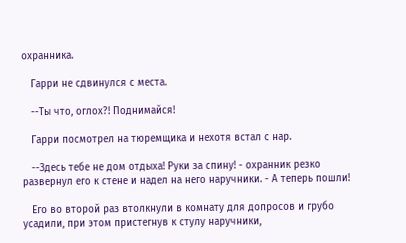охранника.

   Гарри не сдвинулся с места.

   --Ты что, оглох?! Поднимайся!

   Гарри посмотрел на тюремщика и нехотя встал с нар.

   --Здесь тебе не дом отдыха! Руки за спину! - охранник резко развернул его к стене и надел на него наручники. - А теперь пошли!

   Его во второй раз втолкнули в комнату для допросов и грубо усадили, при этом пристегнув к стулу наручники,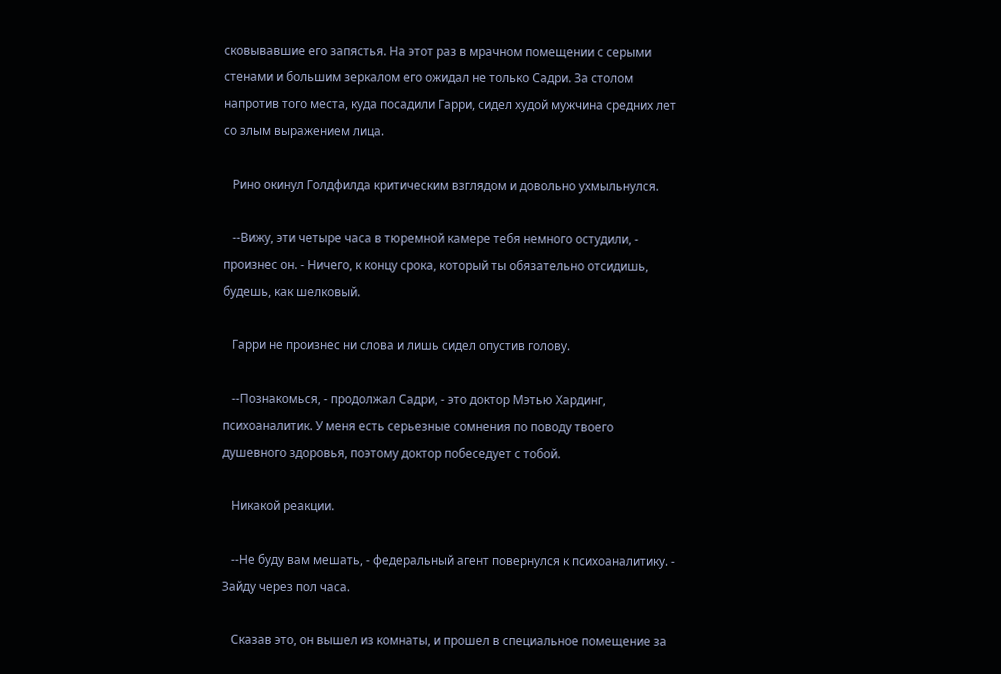сковывавшие его запястья. На этот раз в мрачном помещении с серыми стенами и большим зеркалом его ожидал не только Садри. За столом напротив того места, куда посадили Гарри, сидел худой мужчина средних лет со злым выражением лица.

   Рино окинул Голдфилда критическим взглядом и довольно ухмыльнулся.

   --Вижу, эти четыре часа в тюремной камере тебя немного остудили, - произнес он. - Ничего, к концу срока, который ты обязательно отсидишь, будешь, как шелковый.

   Гарри не произнес ни слова и лишь сидел опустив голову.

   --Познакомься, - продолжал Садри, - это доктор Мэтью Хардинг, психоаналитик. У меня есть серьезные сомнения по поводу твоего душевного здоровья, поэтому доктор побеседует с тобой.

   Никакой реакции.

   --Не буду вам мешать, - федеральный агент повернулся к психоаналитику. - Зайду через пол часа.

   Сказав это, он вышел из комнаты, и прошел в специальное помещение за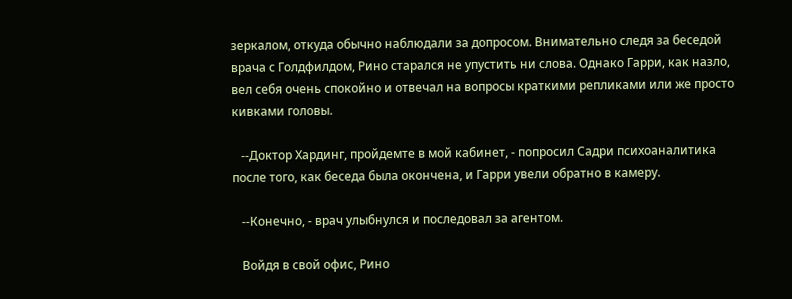зеркалом, откуда обычно наблюдали за допросом. Внимательно следя за беседой врача с Голдфилдом, Рино старался не упустить ни слова. Однако Гарри, как назло, вел себя очень спокойно и отвечал на вопросы краткими репликами или же просто кивками головы.

   --Доктор Хардинг, пройдемте в мой кабинет, - попросил Садри психоаналитика после того, как беседа была окончена, и Гарри увели обратно в камеру.

   --Конечно, - врач улыбнулся и последовал за агентом.

   Войдя в свой офис, Рино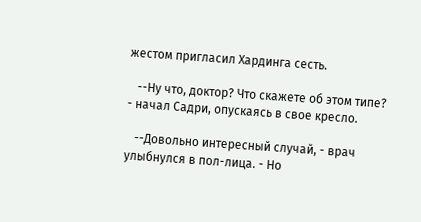жестом пригласил Хардинга сесть.

   --Ну что, доктор? Что скажете об этом типе? - начал Садри, опускаясь в свое кресло.

   --Довольно интересный случай, - врач улыбнулся в пол-лица. - Но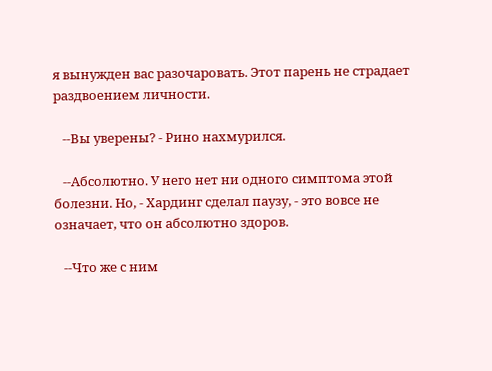я вынужден вас разочаровать. Этот парень не страдает раздвоением личности.

   --Вы уверены? - Рино нахмурился.

   --Абсолютно. У него нет ни одного симптома этой болезни. Но, - Хардинг сделал паузу, - это вовсе не означает, что он абсолютно здоров.

   --Что же с ним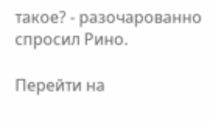такое? - разочарованно спросил Рино.

Перейти на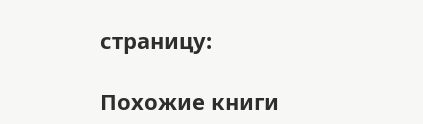страницу:

Похожие книги